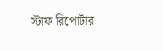স্টাফ রিপোর্টার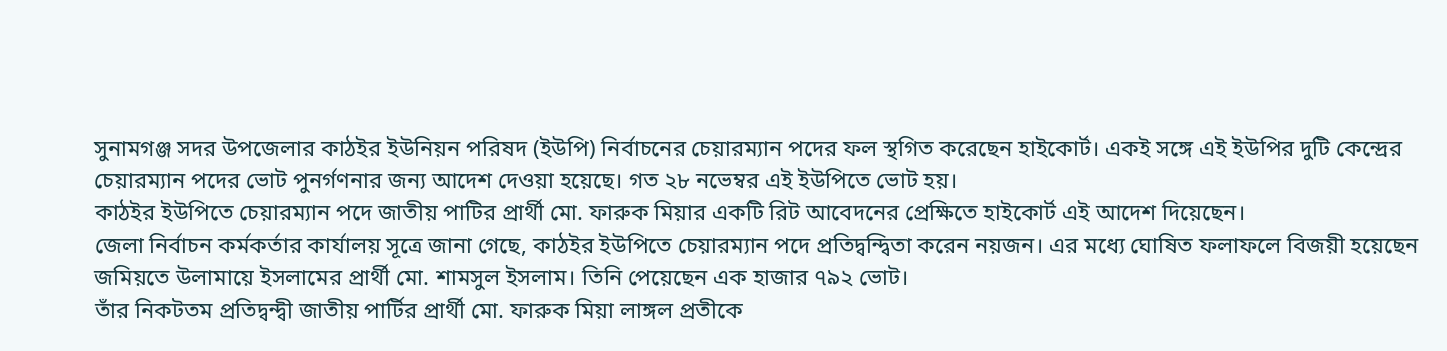সুনামগঞ্জ সদর উপজেলার কাঠইর ইউনিয়ন পরিষদ (ইউপি) নির্বাচনের চেয়ারম্যান পদের ফল স্থগিত করেছেন হাইকোর্ট। একই সঙ্গে এই ইউপির দুটি কেন্দ্রের চেয়ারম্যান পদের ভোট পুনর্গণনার জন্য আদেশ দেওয়া হয়েছে। গত ২৮ নভেম্বর এই ইউপিতে ভোট হয়।
কাঠইর ইউপিতে চেয়ারম্যান পদে জাতীয় পাটির প্রার্থী মো. ফারুক মিয়ার একটি রিট আবেদনের প্রেক্ষিতে হাইকোর্ট এই আদেশ দিয়েছেন।
জেলা নির্বাচন কর্মকর্তার কার্যালয় সূত্রে জানা গেছে, কাঠইর ইউপিতে চেয়ারম্যান পদে প্রতিদ্বন্দ্বিতা করেন নয়জন। এর মধ্যে ঘোষিত ফলাফলে বিজয়ী হয়েছেন জমিয়তে উলামায়ে ইসলামের প্রার্থী মো. শামসুল ইসলাম। তিনি পেয়েছেন এক হাজার ৭৯২ ভোট।
তাঁর নিকটতম প্রতিদ্বন্দ্বী জাতীয় পার্টির প্রার্থী মো. ফারুক মিয়া লাঙ্গল প্রতীকে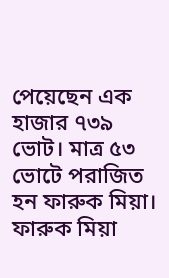পেয়েছেন এক হাজার ৭৩৯ ভোট। মাত্র ৫৩ ভোটে পরাজিত হন ফারুক মিয়া।
ফারুক মিয়া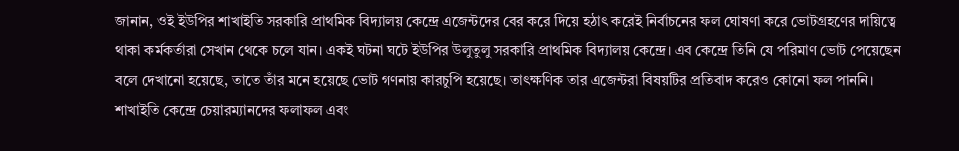জানান, ওই ইউপির শাখাইতি সরকারি প্রাথমিক বিদ্যালয় কেন্দ্রে এজেন্টদের বের করে দিয়ে হঠাৎ করেই নির্বাচনের ফল ঘোষণা করে ভোটগ্রহণের দায়িত্বে থাকা কর্মকর্তারা সেখান থেকে চলে যান। একই ঘটনা ঘটে ইউপির উলুতুলু সরকারি প্রাথমিক বিদ্যালয় কেন্দ্রে। এব কেন্দ্রে তিনি যে পরিমাণ ভোট পেয়েছেন বলে দেখানো হয়েছে, তাতে তাঁর মনে হয়েছে ভোট গণনায় কারচুপি হয়েছে। তাৎক্ষণিক তার এজেন্টরা বিষয়টির প্রতিবাদ করেও কোনো ফল পাননি। শাখাইতি কেন্দ্রে চেয়ারম্যানদের ফলাফল এবং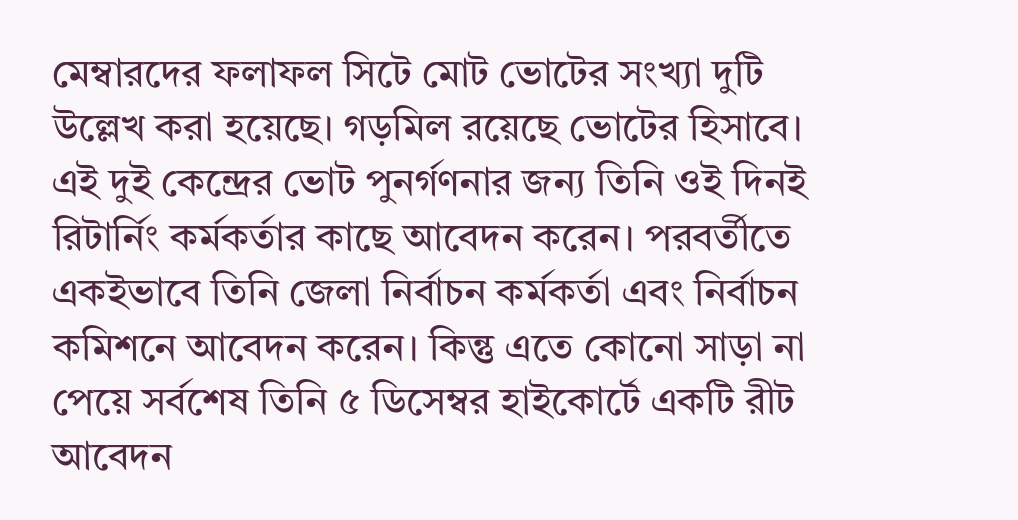মেম্বারদের ফলাফল সিটে মোট ভোটের সংখ্যা দুটি উল্লেখ করা হয়েছে। গড়মিল রয়েছে ভোটের হিসাবে। এই দুই কেন্দ্রের ভোট পুনর্গণনার জন্য তিনি ওই দিনই রিটার্নিং কর্মকর্তার কাছে আবেদন করেন। পরবর্তীতে একইভাবে তিনি জেলা নির্বাচন কর্মকর্তা এবং নির্বাচন কমিশনে আবেদন করেন। কিন্তু এতে কোনো সাড়া না পেয়ে সর্বশেষ তিনি ৫ ডিসেম্বর হাইকোর্টে একটি রীট আবেদন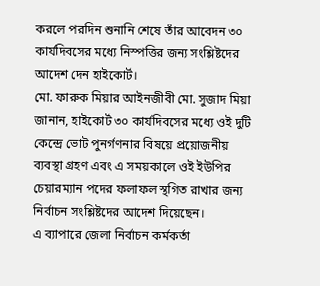করলে পরদিন শুনানি শেষে তাঁর আবেদন ৩০ কার্যদিবসের মধ্যে নিস্পত্তির জন্য সংশ্লিষ্টদের আদেশ দেন হাইকোর্ট।
মো. ফারুক মিয়ার আইনজীবী মো. সুজাদ মিয়া জানান, হাইকোর্ট ৩০ কার্যদিবসের মধ্যে ওই দুটি কেন্দ্রে ভোট পুনর্গণনার বিষয়ে প্রয়োজনীয় ব্যবস্থা গ্রহণ এবং এ সময়কালে ওই ইউপির চেয়ারম্যান পদের ফলাফল স্থগিত রাখার জন্য নির্বাচন সংশ্লিষ্টদের আদেশ দিয়েছেন।
এ ব্যাপারে জেলা নির্বাচন কর্মকর্তা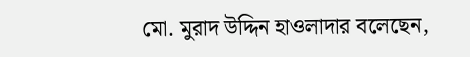মো. মুরাদ উদ্দিন হাওলাদার বলেছেন,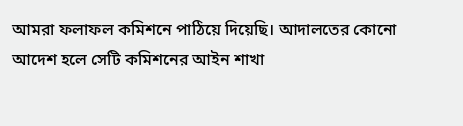আমরা ফলাফল কমিশনে পাঠিয়ে দিয়েছি। আদালতের কোনো আদেশ হলে সেটি কমিশনের আইন শাখা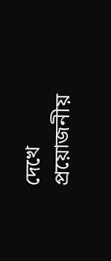দেখে প্রয়োজনীয়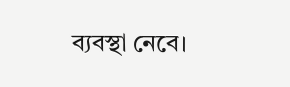ব্যবস্থা নেবে।